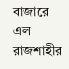বাজারে এল রাজশাহীর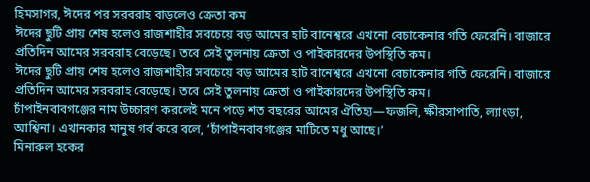হিমসাগর, ঈদের পর সরবরাহ বাড়লেও ক্রেতা কম
ঈদের ছুটি প্রায় শেষ হলেও রাজশাহীর সবচেয়ে বড় আমের হাট বানেশ্বরে এখনো বেচাকেনার গতি ফেরেনি। বাজারে প্রতিদিন আমের সরবরাহ বেড়েছে। তবে সেই তুলনায় ক্রেতা ও পাইকারদের উপস্থিতি কম।
ঈদের ছুটি প্রায় শেষ হলেও রাজশাহীর সবচেয়ে বড় আমের হাট বানেশ্বরে এখনো বেচাকেনার গতি ফেরেনি। বাজারে প্রতিদিন আমের সরবরাহ বেড়েছে। তবে সেই তুলনায় ক্রেতা ও পাইকারদের উপস্থিতি কম।
চাঁপাইনবাবগঞ্জের নাম উচ্চারণ করলেই মনে পড়ে শত বছরের আমের ঐতিহ্য—ফজলি, ক্ষীরসাপাতি, ল্যাংড়া, আশ্বিনা। এখানকার মানুষ গর্ব করে বলে, ‘চাঁপাইনবাবগঞ্জের মাটিতে মধু আছে।’
মিনারুল হকের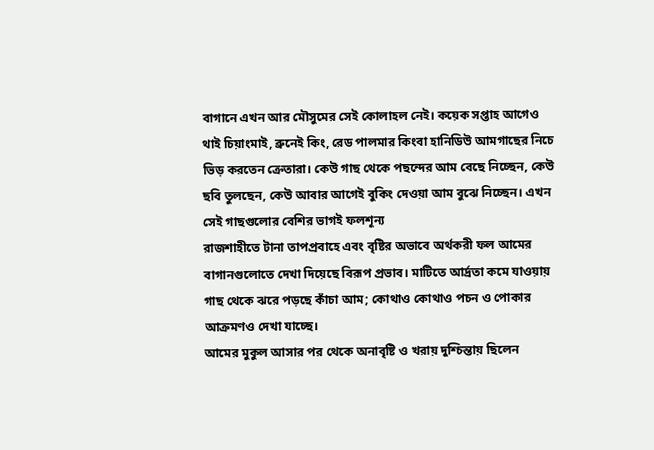বাগানে এখন আর মৌসুমের সেই কোলাহল নেই। কয়েক সপ্তাহ আগেও থাই চিয়াংমাই, ব্রুনেই কিং, রেড পালমার কিংবা হানিডিউ আমগাছের নিচে ভিড় করতেন ক্রেতারা। কেউ গাছ থেকে পছন্দের আম বেছে নিচ্ছেন, কেউ ছবি তুলছেন, কেউ আবার আগেই বুকিং দেওয়া আম বুঝে নিচ্ছেন। এখন সেই গাছগুলোর বেশির ভাগই ফলশূন্য
রাজশাহীতে টানা তাপপ্রবাহে এবং বৃষ্টির অভাবে অর্থকরী ফল আমের বাগানগুলোতে দেখা দিয়েছে বিরূপ প্রভাব। মাটিতে আর্দ্রতা কমে যাওয়ায় গাছ থেকে ঝরে পড়ছে কাঁচা আম; কোথাও কোথাও পচন ও পোকার আক্রমণও দেখা যাচ্ছে।
আমের মুকুল আসার পর থেকে অনাবৃষ্টি ও খরায় দুশ্চিন্তায় ছিলেন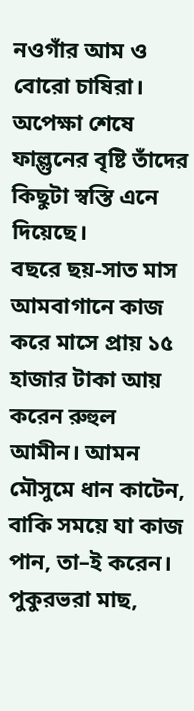নওগাঁর আম ও বোরো চাষিরা। অপেক্ষা শেষে ফাল্গুনের বৃষ্টি তাঁদের কিছুটা স্বস্তি এনে দিয়েছে।
বছরে ছয়-সাত মাস আমবাগানে কাজ করে মাসে প্রায় ১৫ হাজার টাকা আয় করেন রুহুল আমীন। আমন মৌসুমে ধান কাটেন, বাকি সময়ে যা কাজ পান, তা–ই করেন।
পুকুরভরা মাছ,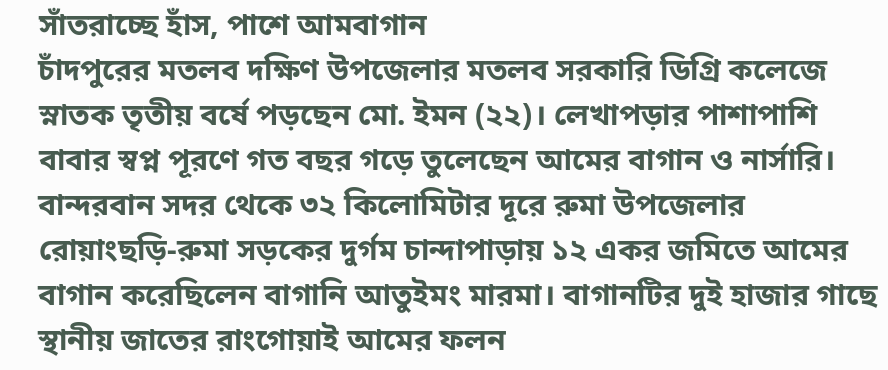সাঁতরাচ্ছে হাঁস, পাশে আমবাগান
চাঁদপুরের মতলব দক্ষিণ উপজেলার মতলব সরকারি ডিগ্রি কলেজে স্নাতক তৃতীয় বর্ষে পড়ছেন মো. ইমন (২২)। লেখাপড়ার পাশাপাশি বাবার স্বপ্ন পূরণে গত বছর গড়ে তুলেছেন আমের বাগান ও নার্সারি।
বান্দরবান সদর থেকে ৩২ কিলোমিটার দূরে রুমা উপজেলার রোয়াংছড়ি-রুমা সড়কের দুর্গম চান্দাপাড়ায় ১২ একর জমিতে আমের বাগান করেছিলেন বাগানি আতুইমং মারমা। বাগানটির দুই হাজার গাছে স্থানীয় জাতের রাংগোয়াই আমের ফলন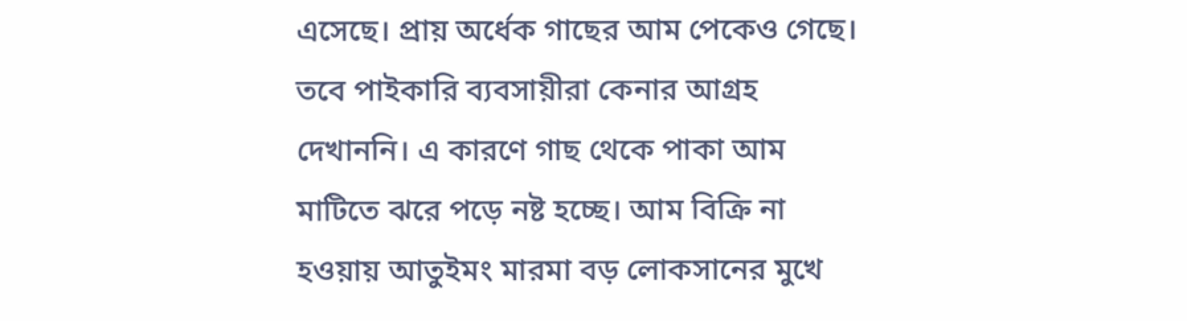এসেছে। প্রায় অর্ধেক গাছের আম পেকেও গেছে। তবে পাইকারি ব্যবসায়ীরা কেনার আগ্রহ দেখাননি। এ কারণে গাছ থেকে পাকা আম মাটিতে ঝরে পড়ে নষ্ট হচ্ছে। আম বিক্রি না হওয়ায় আতুইমং মারমা বড় লোকসানের মুখে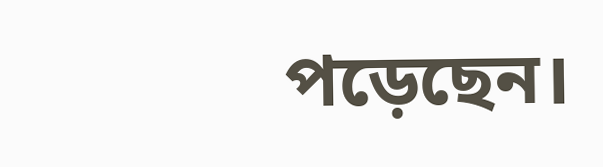পড়েছেন।